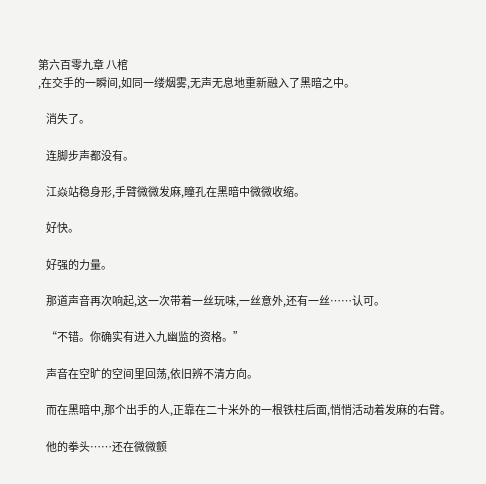第六百零九章 八棺
,在交手的一瞬间,如同一缕烟雾,无声无息地重新融入了黑暗之中。

    消失了。

    连脚步声都没有。

    江焱站稳身形,手臂微微发麻,瞳孔在黑暗中微微收缩。

    好快。

    好强的力量。

    那道声音再次响起,这一次带着一丝玩味,一丝意外,还有一丝……认可。

    “不错。你确实有进入九幽监的资格。”

    声音在空旷的空间里回荡,依旧辨不清方向。

    而在黑暗中,那个出手的人,正靠在二十米外的一根铁柱后面,悄悄活动着发麻的右臂。

    他的拳头……还在微微颤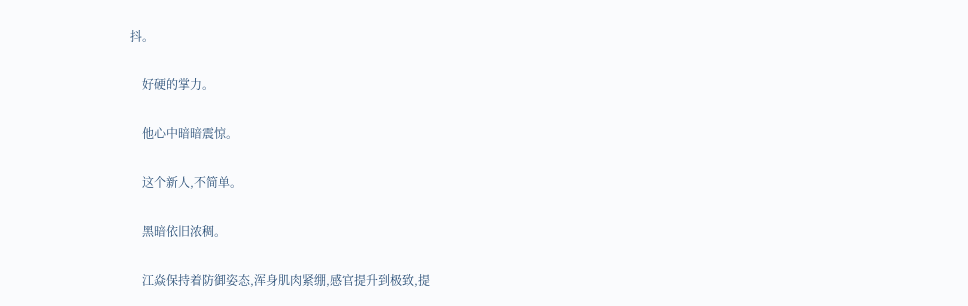抖。

    好硬的掌力。

    他心中暗暗震惊。

    这个新人,不简单。

    黑暗依旧浓稠。

    江焱保持着防御姿态,浑身肌肉紧绷,感官提升到极致,提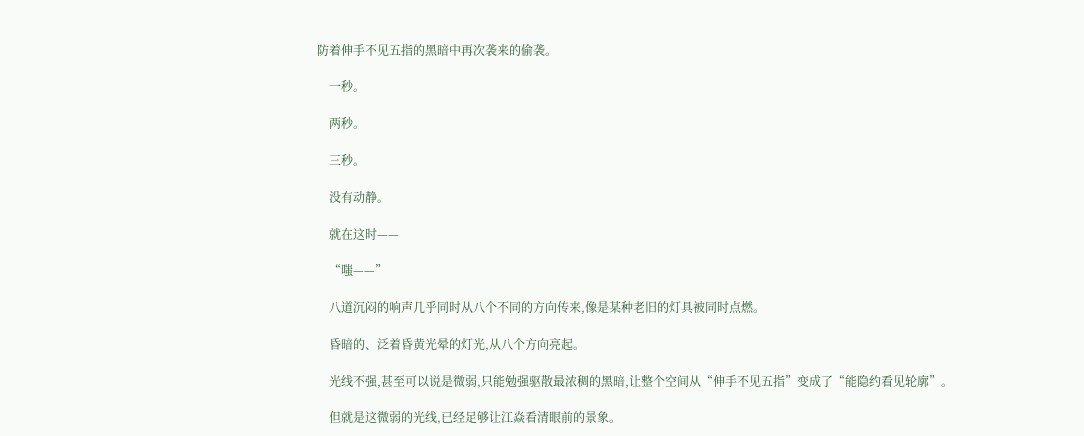防着伸手不见五指的黑暗中再次袭来的偷袭。

    一秒。

    两秒。

    三秒。

    没有动静。

    就在这时——

    “嗤——”

    八道沉闷的响声几乎同时从八个不同的方向传来,像是某种老旧的灯具被同时点燃。

    昏暗的、泛着昏黄光晕的灯光,从八个方向亮起。

    光线不强,甚至可以说是微弱,只能勉强驱散最浓稠的黑暗,让整个空间从“伸手不见五指”变成了“能隐约看见轮廓”。

    但就是这微弱的光线,已经足够让江焱看清眼前的景象。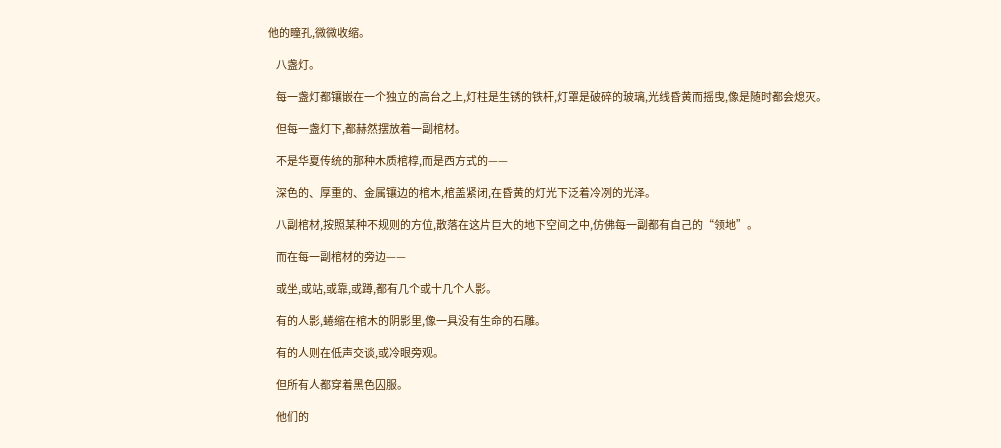他的瞳孔,微微收缩。

    八盏灯。

    每一盏灯都镶嵌在一个独立的高台之上,灯柱是生锈的铁杆,灯罩是破碎的玻璃,光线昏黄而摇曳,像是随时都会熄灭。

    但每一盏灯下,都赫然摆放着一副棺材。

    不是华夏传统的那种木质棺椁,而是西方式的——

    深色的、厚重的、金属镶边的棺木,棺盖紧闭,在昏黄的灯光下泛着冷冽的光泽。

    八副棺材,按照某种不规则的方位,散落在这片巨大的地下空间之中,仿佛每一副都有自己的“领地”。

    而在每一副棺材的旁边——

    或坐,或站,或靠,或蹲,都有几个或十几个人影。

    有的人影,蜷缩在棺木的阴影里,像一具没有生命的石雕。

    有的人则在低声交谈,或冷眼旁观。

    但所有人都穿着黑色囚服。

    他们的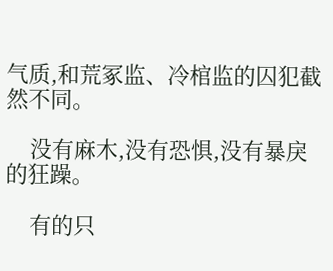气质,和荒冢监、冷棺监的囚犯截然不同。

    没有麻木,没有恐惧,没有暴戾的狂躁。

    有的只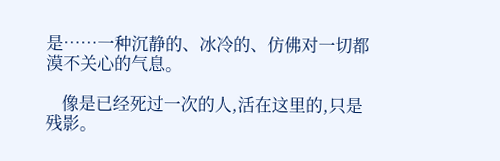是……一种沉静的、冰冷的、仿佛对一切都漠不关心的气息。

    像是已经死过一次的人,活在这里的,只是残影。